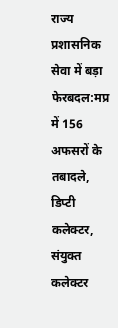राज्य प्रशासनिक सेवा में बड़ा फेरबदल:मप्र में 156 अफसरों के तबादले, डिप्टी कलेक्टर, संयुक्त कलेक्टर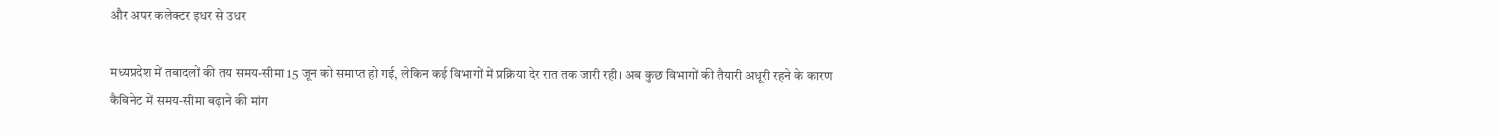और अपर कलेक्टर इधर से उधर

मध्यप्रदेश में तबादलों की तय समय-सीमा 15 जून को समाप्त हो गई, लेकिन कई विभागों में प्रक्रिया देर रात तक जारी रही। अब कुछ विभागों की तैयारी अधूरी रहने के कारण कैबिनेट में समय-सीमा बढ़ाने की मांग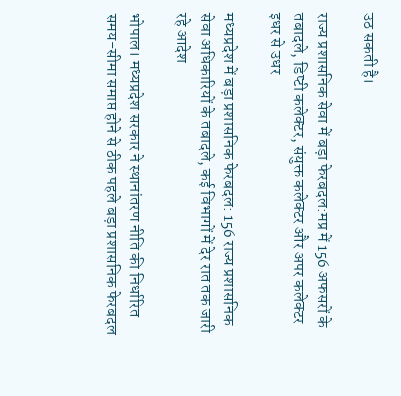उठ सकती है।

राज्य प्रशासनिक सेवा में बड़ा फेरबदल:मप्र में 156 अफसरों के तबादले, डिप्टी कलेक्टर, संयुक्त कलेक्टर और अपर कलेक्टर इधर से उधर

मध्यप्रदेश में बड़ा प्रशासनिक फेरबदल: 156 राज्य प्रशासनिक सेवा अधिकारियों के तबादले, कई विभागों में देर रात तक जारी रहे आदेश

भोपाल। मध्यप्रदेश सरकार ने स्थानांतरण नीति की निर्धारित समय-सीमा समाप्त होने से ठीक पहले बड़ा प्रशासनिक फेरबदल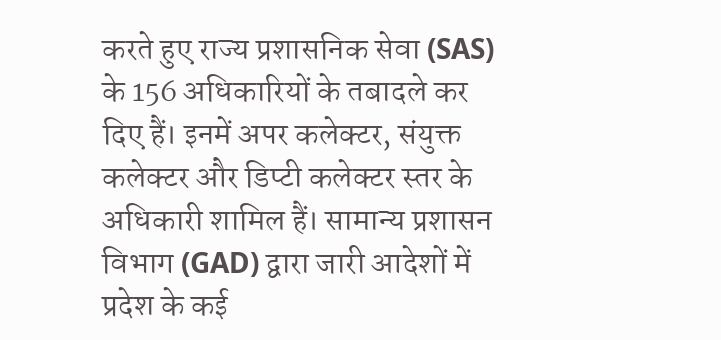करते हुए राज्य प्रशासनिक सेवा (SAS) के 156 अधिकारियों के तबादले कर दिए हैं। इनमें अपर कलेक्टर, संयुक्त कलेक्टर और डिप्टी कलेक्टर स्तर के अधिकारी शामिल हैं। सामान्य प्रशासन विभाग (GAD) द्वारा जारी आदेशों में प्रदेश के कई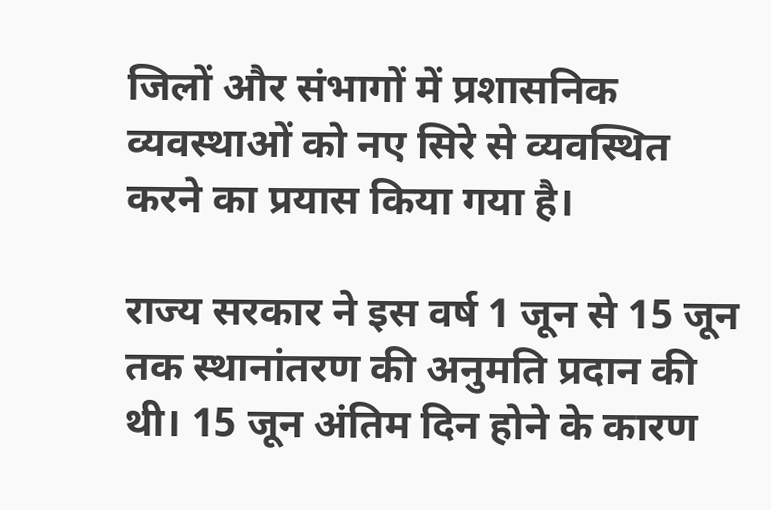जिलों और संभागों में प्रशासनिक व्यवस्थाओं को नए सिरे से व्यवस्थित करने का प्रयास किया गया है।

राज्य सरकार ने इस वर्ष 1 जून से 15 जून तक स्थानांतरण की अनुमति प्रदान की थी। 15 जून अंतिम दिन होने के कारण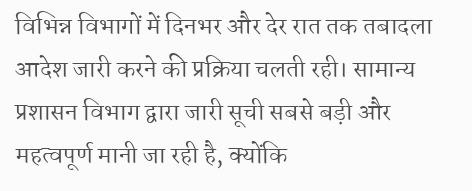विभिन्न विभागों में दिनभर और देर रात तक तबादला आदेश जारी करने की प्रक्रिया चलती रही। सामान्य प्रशासन विभाग द्वारा जारी सूची सबसे बड़ी और महत्वपूर्ण मानी जा रही है, क्योंकि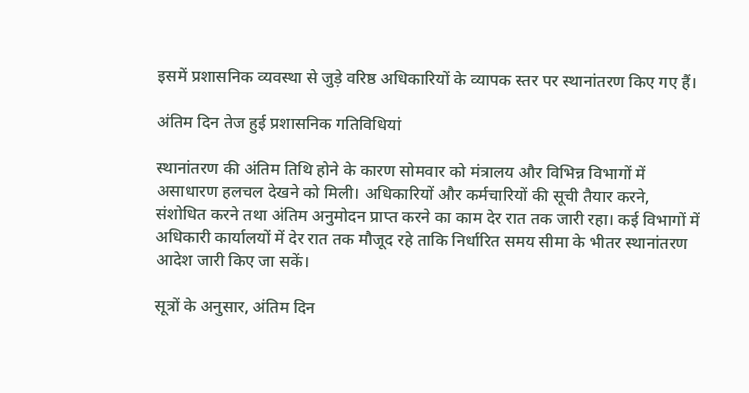इसमें प्रशासनिक व्यवस्था से जुड़े वरिष्ठ अधिकारियों के व्यापक स्तर पर स्थानांतरण किए गए हैं।

अंतिम दिन तेज हुई प्रशासनिक गतिविधियां

स्थानांतरण की अंतिम तिथि होने के कारण सोमवार को मंत्रालय और विभिन्न विभागों में असाधारण हलचल देखने को मिली। अधिकारियों और कर्मचारियों की सूची तैयार करने, संशोधित करने तथा अंतिम अनुमोदन प्राप्त करने का काम देर रात तक जारी रहा। कई विभागों में अधिकारी कार्यालयों में देर रात तक मौजूद रहे ताकि निर्धारित समय सीमा के भीतर स्थानांतरण आदेश जारी किए जा सकें।

सूत्रों के अनुसार, अंतिम दिन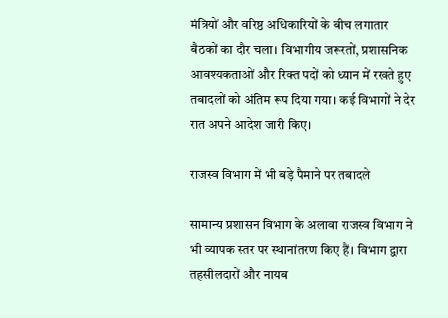मंत्रियों और वरिष्ठ अधिकारियों के बीच लगातार बैठकों का दौर चला। विभागीय जरूरतों, प्रशासनिक आवश्यकताओं और रिक्त पदों को ध्यान में रखते हुए तबादलों को अंतिम रूप दिया गया। कई विभागों ने देर रात अपने आदेश जारी किए।

राजस्व विभाग में भी बड़े पैमाने पर तबादले

सामान्य प्रशासन विभाग के अलावा राजस्व विभाग ने भी व्यापक स्तर पर स्थानांतरण किए हैं। विभाग द्वारा तहसीलदारों और नायब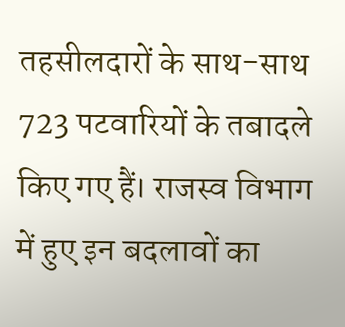तहसीलदारों के साथ-साथ 723 पटवारियों के तबादले किए गए हैं। राजस्व विभाग में हुए इन बदलावों का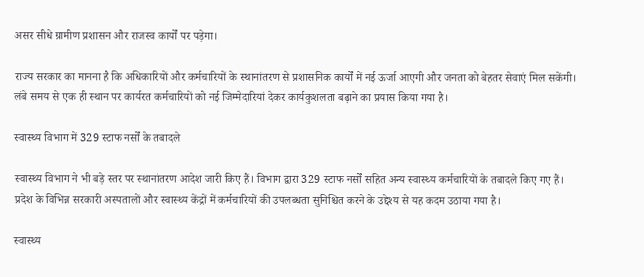असर सीधे ग्रामीण प्रशासन और राजस्व कार्यों पर पड़ेगा।

राज्य सरकार का मानना है कि अधिकारियों और कर्मचारियों के स्थानांतरण से प्रशासनिक कार्यों में नई ऊर्जा आएगी और जनता को बेहतर सेवाएं मिल सकेंगी। लंबे समय से एक ही स्थान पर कार्यरत कर्मचारियों को नई जिम्मेदारियां देकर कार्यकुशलता बढ़ाने का प्रयास किया गया है।

स्वास्थ्य विभाग में 329 स्टाफ नर्सों के तबादले

स्वास्थ्य विभाग ने भी बड़े स्तर पर स्थानांतरण आदेश जारी किए हैं। विभाग द्वारा 329 स्टाफ नर्सों सहित अन्य स्वास्थ्य कर्मचारियों के तबादले किए गए हैं। प्रदेश के विभिन्न सरकारी अस्पतालों और स्वास्थ्य केंद्रों में कर्मचारियों की उपलब्धता सुनिश्चित करने के उद्देश्य से यह कदम उठाया गया है।

स्वास्थ्य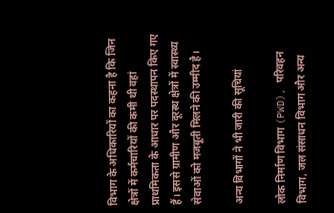विभाग के अधिकारियों का कहना है कि जिन क्षेत्रों में कर्मचारियों की कमी थी वहां प्राथमिकता के आधार पर पदस्थापन किए गए हैं। इससे ग्रामीण और दूरस्थ क्षेत्रों में स्वास्थ्य सेवाओं को मजबूती मिलने की उम्मीद है।

अन्य विभागों ने भी जारी की सूचियां

लोक निर्माण विभाग (PWD), परिवहन विभाग, जल संसाधन विभाग और अन्य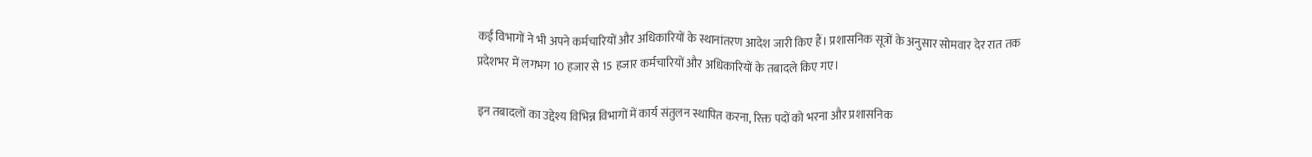कई विभागों ने भी अपने कर्मचारियों और अधिकारियों के स्थानांतरण आदेश जारी किए हैं। प्रशासनिक सूत्रों के अनुसार सोमवार देर रात तक प्रदेशभर में लगभग 10 हजार से 15 हजार कर्मचारियों और अधिकारियों के तबादले किए गए।

इन तबादलों का उद्देश्य विभिन्न विभागों में कार्य संतुलन स्थापित करना, रिक्त पदों को भरना और प्रशासनिक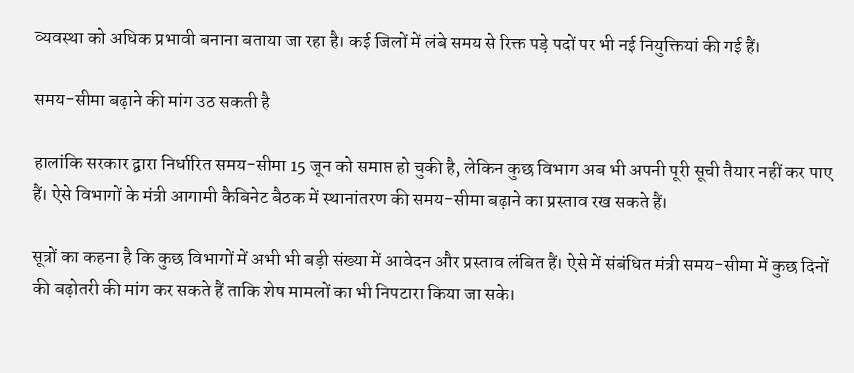व्यवस्था को अधिक प्रभावी बनाना बताया जा रहा है। कई जिलों में लंबे समय से रिक्त पड़े पदों पर भी नई नियुक्तियां की गई हैं।

समय-सीमा बढ़ाने की मांग उठ सकती है

हालांकि सरकार द्वारा निर्धारित समय-सीमा 15 जून को समाप्त हो चुकी है, लेकिन कुछ विभाग अब भी अपनी पूरी सूची तैयार नहीं कर पाए हैं। ऐसे विभागों के मंत्री आगामी कैबिनेट बैठक में स्थानांतरण की समय-सीमा बढ़ाने का प्रस्ताव रख सकते हैं।

सूत्रों का कहना है कि कुछ विभागों में अभी भी बड़ी संख्या में आवेदन और प्रस्ताव लंबित हैं। ऐसे में संबंधित मंत्री समय-सीमा में कुछ दिनों की बढ़ोतरी की मांग कर सकते हैं ताकि शेष मामलों का भी निपटारा किया जा सके।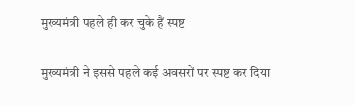मुख्यमंत्री पहले ही कर चुके हैं स्पष्ट

मुख्यमंत्री ने इससे पहले कई अवसरों पर स्पष्ट कर दिया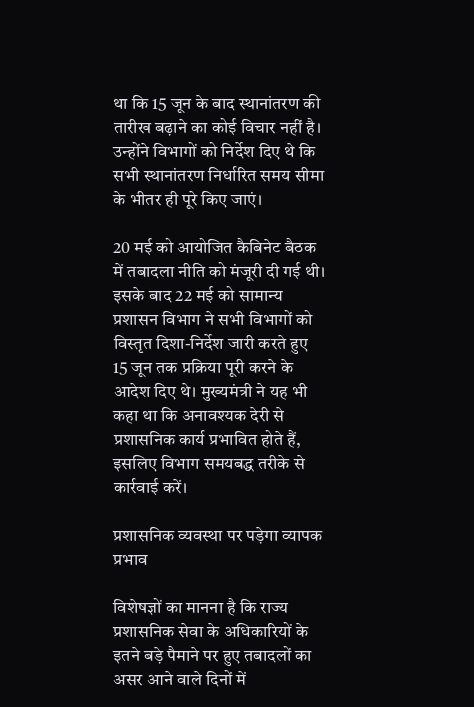था कि 15 जून के बाद स्थानांतरण की तारीख बढ़ाने का कोई विचार नहीं है। उन्होंने विभागों को निर्देश दिए थे कि सभी स्थानांतरण निर्धारित समय सीमा के भीतर ही पूरे किए जाएं।

20 मई को आयोजित कैबिनेट बैठक में तबादला नीति को मंजूरी दी गई थी। इसके बाद 22 मई को सामान्य प्रशासन विभाग ने सभी विभागों को विस्तृत दिशा-निर्देश जारी करते हुए 15 जून तक प्रक्रिया पूरी करने के आदेश दिए थे। मुख्यमंत्री ने यह भी कहा था कि अनावश्यक देरी से प्रशासनिक कार्य प्रभावित होते हैं, इसलिए विभाग समयबद्ध तरीके से कार्रवाई करें।

प्रशासनिक व्यवस्था पर पड़ेगा व्यापक प्रभाव

विशेषज्ञों का मानना है कि राज्य प्रशासनिक सेवा के अधिकारियों के इतने बड़े पैमाने पर हुए तबादलों का असर आने वाले दिनों में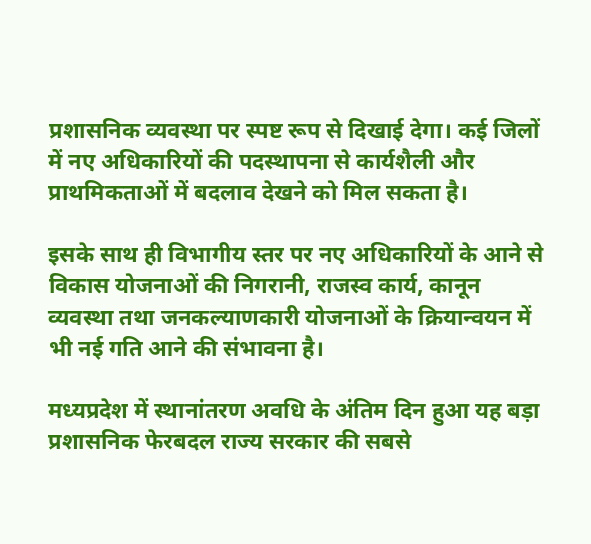प्रशासनिक व्यवस्था पर स्पष्ट रूप से दिखाई देगा। कई जिलों में नए अधिकारियों की पदस्थापना से कार्यशैली और प्राथमिकताओं में बदलाव देखने को मिल सकता है।

इसके साथ ही विभागीय स्तर पर नए अधिकारियों के आने से विकास योजनाओं की निगरानी, राजस्व कार्य, कानून व्यवस्था तथा जनकल्याणकारी योजनाओं के क्रियान्वयन में भी नई गति आने की संभावना है।

मध्यप्रदेश में स्थानांतरण अवधि के अंतिम दिन हुआ यह बड़ा प्रशासनिक फेरबदल राज्य सरकार की सबसे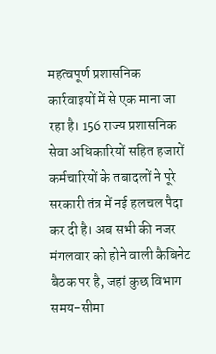महत्वपूर्ण प्रशासनिक कार्रवाइयों में से एक माना जा रहा है। 156 राज्य प्रशासनिक सेवा अधिकारियों सहित हजारों कर्मचारियों के तबादलों ने पूरे सरकारी तंत्र में नई हलचल पैदा कर दी है। अब सभी की नजर मंगलवार को होने वाली कैबिनेट बैठक पर है, जहां कुछ विभाग समय-सीमा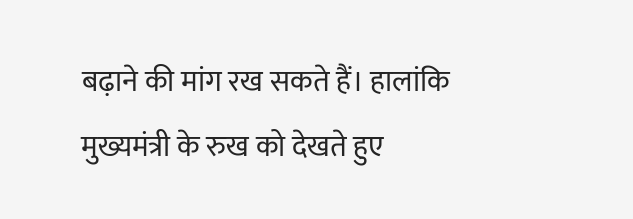बढ़ाने की मांग रख सकते हैं। हालांकि मुख्यमंत्री के रुख को देखते हुए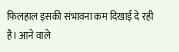फिलहाल इसकी संभावना कम दिखाई दे रही है। आने वाले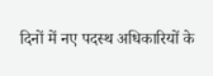दिनों में नए पदस्थ अधिकारियों के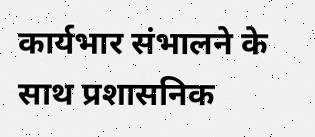कार्यभार संभालने के साथ प्रशासनिक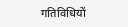गतिविधियों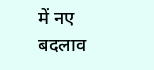में नए बदलाव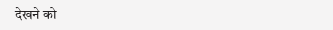देखने को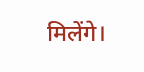मिलेंगे।